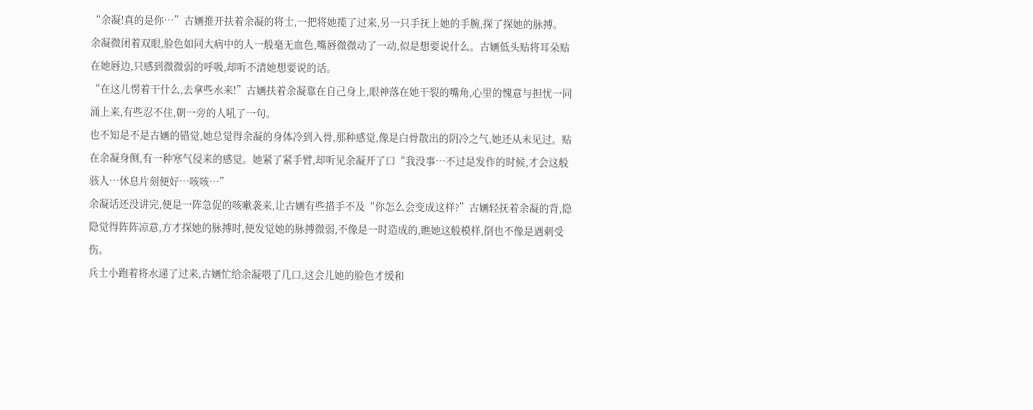“余凝!真的是你…”古婳推开扶着余凝的将士,一把将她揽了过来,另一只手抚上她的手腕,探了探她的脉搏。
余凝微闭着双眼,脸色如同大病中的人一般毫无血色,嘴唇微微动了一动,似是想要说什么。古婳低头贴将耳朵贴在她唇边,只感到微微弱的呼吸,却听不清她想要说的话。
“在这儿愣着干什么,去拿些水来!”古婳扶着余凝靠在自己身上,眼神落在她干裂的嘴角,心里的愧意与担忧一同涌上来,有些忍不住,朝一旁的人吼了一句。
也不知是不是古婳的错觉,她总觉得余凝的身体冷到入骨,那种感觉,像是白骨散出的阴冷之气,她还从未见过。贴在余凝身侧,有一种寒气侵来的感觉。她紧了紧手臂,却听见余凝开了口“我没事…不过是发作的时候,才会这般骇人…休息片刻便好…咳咳…”
余凝话还没讲完,便是一阵急促的咳嗽袭来,让古婳有些措手不及“你怎么会变成这样?”古婳轻抚着余凝的背,隐隐觉得阵阵凉意,方才探她的脉搏时,便发觉她的脉搏微弱,不像是一时造成的,瞧她这般模样,倒也不像是遇刺受伤。
兵士小跑着将水递了过来,古婳忙给余凝喂了几口,这会儿她的脸色才缓和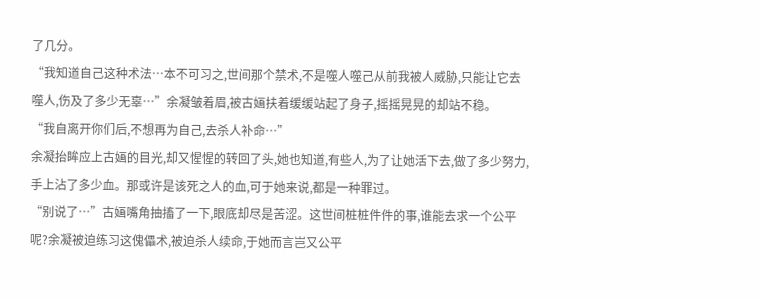了几分。
“我知道自己这种术法…本不可习之,世间那个禁术,不是噬人噬己从前我被人威胁,只能让它去噬人,伤及了多少无辜…”余凝皱着眉,被古婳扶着缓缓站起了身子,摇摇晃晃的却站不稳。
“我自离开你们后,不想再为自己,去杀人补命…”
余凝抬眸应上古婳的目光,却又惺惺的转回了头,她也知道,有些人,为了让她活下去,做了多少努力,手上沾了多少血。那或许是该死之人的血,可于她来说,都是一种罪过。
“别说了…”古婳嘴角抽搐了一下,眼底却尽是苦涩。这世间桩桩件件的事,谁能去求一个公平呢?余凝被迫练习这傀儡术,被迫杀人续命,于她而言岂又公平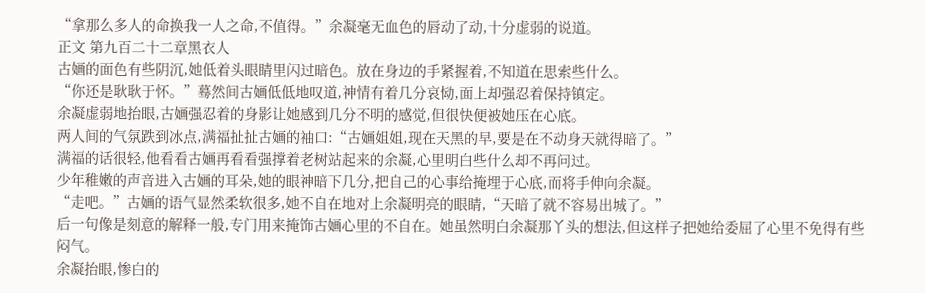“拿那么多人的命换我一人之命,不值得。”余凝毫无血色的唇动了动,十分虚弱的说道。
正文 第九百二十二章黑衣人
古婳的面色有些阴沉,她低着头眼睛里闪过暗色。放在身边的手紧握着,不知道在思索些什么。
“你还是耿耿于怀。”蓦然间古婳低低地叹道,神情有着几分哀恸,面上却强忍着保持镇定。
余凝虚弱地抬眼,古婳强忍着的身影让她感到几分不明的感觉,但很快便被她压在心底。
两人间的气氛跌到冰点,满福扯扯古婳的袖口:“古婳姐姐,现在天黑的早,要是在不动身天就得暗了。”
满福的话很轻,他看看古婳再看看强撑着老树站起来的余凝,心里明白些什么却不再问过。
少年稚嫩的声音进入古婳的耳朵,她的眼神暗下几分,把自己的心事给掩埋于心底,而将手伸向余凝。
“走吧。”古婳的语气显然柔软很多,她不自在地对上余凝明亮的眼睛,“天暗了就不容易出城了。”
后一句像是刻意的解释一般,专门用来掩饰古婳心里的不自在。她虽然明白余凝那丫头的想法,但这样子把她给委屈了心里不免得有些闷气。
余凝抬眼,惨白的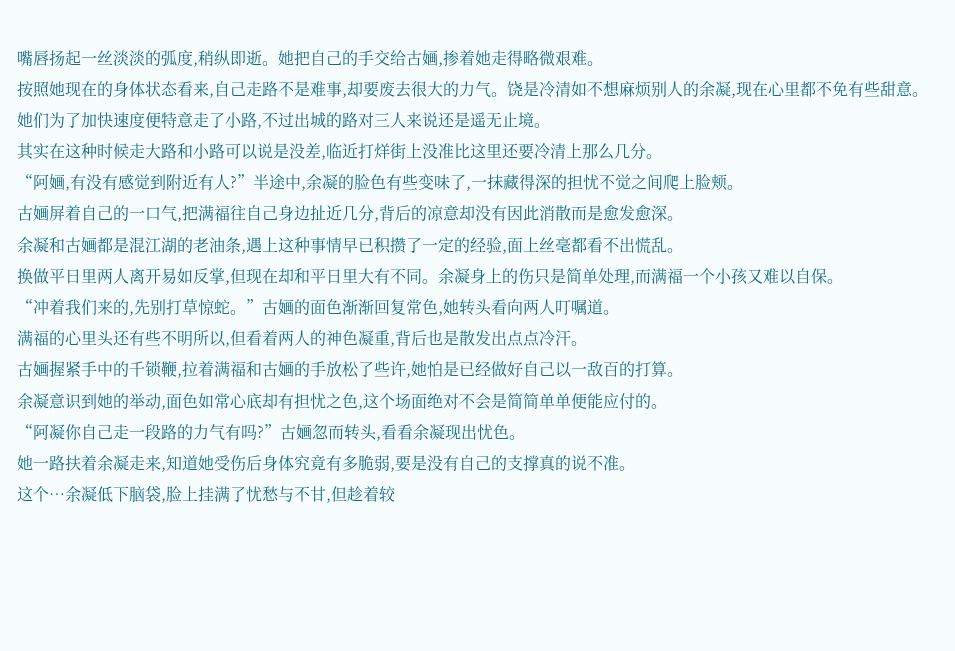嘴唇扬起一丝淡淡的弧度,稍纵即逝。她把自己的手交给古婳,掺着她走得略微艰难。
按照她现在的身体状态看来,自己走路不是难事,却要废去很大的力气。饶是冷清如不想麻烦别人的余凝,现在心里都不免有些甜意。
她们为了加快速度便特意走了小路,不过出城的路对三人来说还是遥无止境。
其实在这种时候走大路和小路可以说是没差,临近打烊街上没准比这里还要冷清上那么几分。
“阿婳,有没有感觉到附近有人?”半途中,余凝的脸色有些变味了,一抹藏得深的担忧不觉之间爬上脸颊。
古婳屏着自己的一口气,把满福往自己身边扯近几分,背后的凉意却没有因此消散而是愈发愈深。
余凝和古婳都是混江湖的老油条,遇上这种事情早已积攒了一定的经验,面上丝毫都看不出慌乱。
换做平日里两人离开易如反掌,但现在却和平日里大有不同。余凝身上的伤只是简单处理,而满福一个小孩又难以自保。
“冲着我们来的,先别打草惊蛇。”古婳的面色渐渐回复常色,她转头看向两人叮嘱道。
满福的心里头还有些不明所以,但看着两人的神色凝重,背后也是散发出点点冷汗。
古婳握紧手中的千锁鞭,拉着满福和古婳的手放松了些许,她怕是已经做好自己以一敌百的打算。
余凝意识到她的举动,面色如常心底却有担忧之色,这个场面绝对不会是简简单单便能应付的。
“阿凝你自己走一段路的力气有吗?”古婳忽而转头,看看余凝现出忧色。
她一路扶着余凝走来,知道她受伤后身体究竟有多脆弱,要是没有自己的支撑真的说不准。
这个…余凝低下脑袋,脸上挂满了忧愁与不甘,但趁着较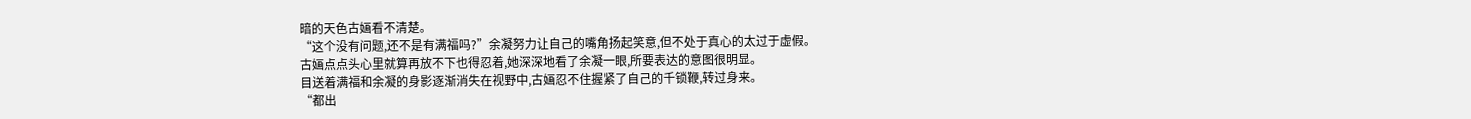暗的天色古婳看不清楚。
“这个没有问题,还不是有满福吗?”余凝努力让自己的嘴角扬起笑意,但不处于真心的太过于虚假。
古婳点点头心里就算再放不下也得忍着,她深深地看了余凝一眼,所要表达的意图很明显。
目送着满福和余凝的身影逐渐消失在视野中,古婳忍不住握紧了自己的千锁鞭,转过身来。
“都出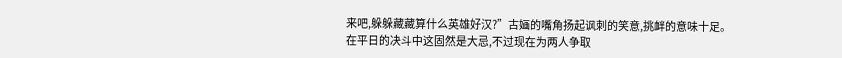来吧,躲躲藏藏算什么英雄好汉?”古婳的嘴角扬起讽刺的笑意,挑衅的意味十足。
在平日的决斗中这固然是大忌,不过现在为两人争取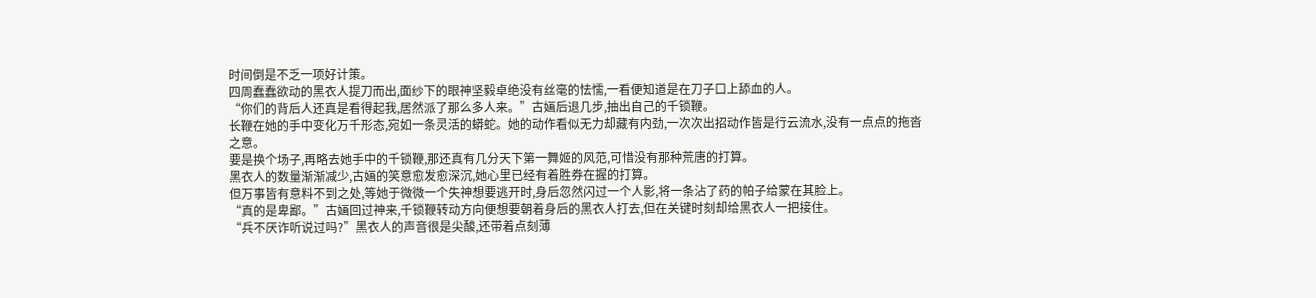时间倒是不乏一项好计策。
四周蠢蠢欲动的黑衣人提刀而出,面纱下的眼神坚毅卓绝没有丝毫的怯懦,一看便知道是在刀子口上舔血的人。
“你们的背后人还真是看得起我,居然派了那么多人来。”古婳后退几步,抽出自己的千锁鞭。
长鞭在她的手中变化万千形态,宛如一条灵活的蟒蛇。她的动作看似无力却藏有内劲,一次次出招动作皆是行云流水,没有一点点的拖沓之意。
要是换个场子,再略去她手中的千锁鞭,那还真有几分天下第一舞姬的风范,可惜没有那种荒唐的打算。
黑衣人的数量渐渐减少,古婳的笑意愈发愈深沉,她心里已经有着胜券在握的打算。
但万事皆有意料不到之处,等她于微微一个失神想要逃开时,身后忽然闪过一个人影,将一条沾了药的帕子给蒙在其脸上。
“真的是卑鄙。”古婳回过神来,千锁鞭转动方向便想要朝着身后的黑衣人打去,但在关键时刻却给黑衣人一把接住。
“兵不厌诈听说过吗?”黑衣人的声音很是尖酸,还带着点刻薄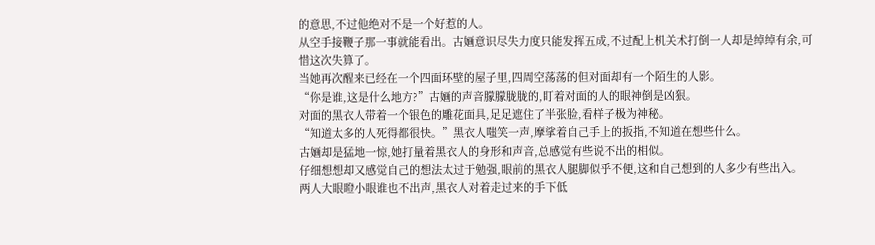的意思,不过他绝对不是一个好惹的人。
从空手接鞭子那一事就能看出。古婳意识尽失力度只能发挥五成,不过配上机关术打倒一人却是绰绰有余,可惜这次失算了。
当她再次醒来已经在一个四面环壁的屋子里,四周空荡荡的但对面却有一个陌生的人影。
“你是谁,这是什么地方?”古婳的声音朦朦胧胧的,盯着对面的人的眼神倒是凶狠。
对面的黑衣人带着一个银色的雕花面具,足足遮住了半张脸,看样子极为神秘。
“知道太多的人死得都很快。”黑衣人嗤笑一声,摩挲着自己手上的扳指,不知道在想些什么。
古婳却是猛地一惊,她打量着黑衣人的身形和声音,总感觉有些说不出的相似。
仔细想想却又感觉自己的想法太过于勉强,眼前的黑衣人腿脚似乎不便,这和自己想到的人多少有些出入。
两人大眼瞪小眼谁也不出声,黑衣人对着走过来的手下低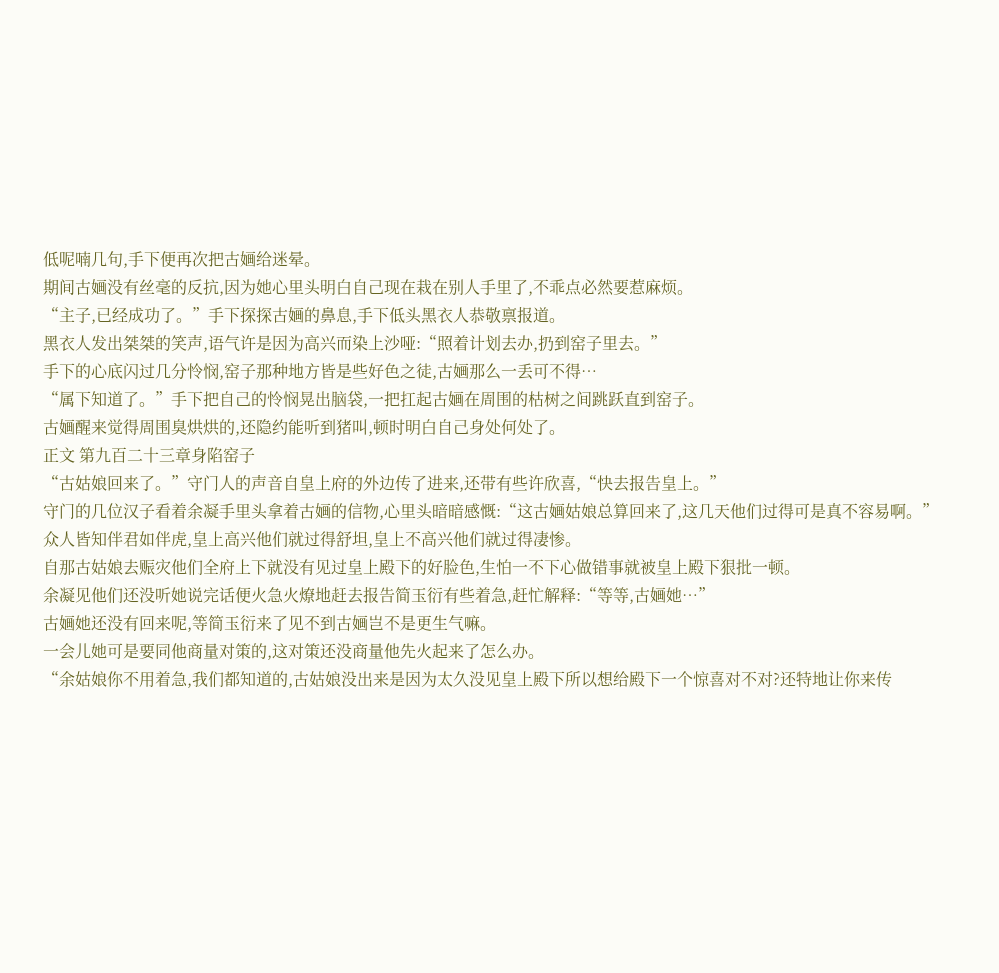低呢喃几句,手下便再次把古婳给迷晕。
期间古婳没有丝毫的反抗,因为她心里头明白自己现在栽在别人手里了,不乖点必然要惹麻烦。
“主子,已经成功了。”手下探探古婳的鼻息,手下低头黑衣人恭敬禀报道。
黑衣人发出桀桀的笑声,语气许是因为高兴而染上沙哑:“照着计划去办,扔到窑子里去。”
手下的心底闪过几分怜悯,窑子那种地方皆是些好色之徒,古婳那么一丢可不得…
“属下知道了。”手下把自己的怜悯晃出脑袋,一把扛起古婳在周围的枯树之间跳跃直到窑子。
古婳醒来觉得周围臭烘烘的,还隐约能听到猪叫,顿时明白自己身处何处了。
正文 第九百二十三章身陷窑子
“古姑娘回来了。”守门人的声音自皇上府的外边传了进来,还带有些许欣喜,“快去报告皇上。”
守门的几位汉子看着余凝手里头拿着古婳的信物,心里头暗暗感慨:“这古婳姑娘总算回来了,这几天他们过得可是真不容易啊。”
众人皆知伴君如伴虎,皇上高兴他们就过得舒坦,皇上不高兴他们就过得凄惨。
自那古姑娘去赈灾他们全府上下就没有见过皇上殿下的好脸色,生怕一不下心做错事就被皇上殿下狠批一顿。
余凝见他们还没听她说完话便火急火燎地赶去报告简玉衍有些着急,赶忙解释:“等等,古婳她…”
古婳她还没有回来呢,等简玉衍来了见不到古婳岂不是更生气嘛。
一会儿她可是要同他商量对策的,这对策还没商量他先火起来了怎么办。
“余姑娘你不用着急,我们都知道的,古姑娘没出来是因为太久没见皇上殿下所以想给殿下一个惊喜对不对?还特地让你来传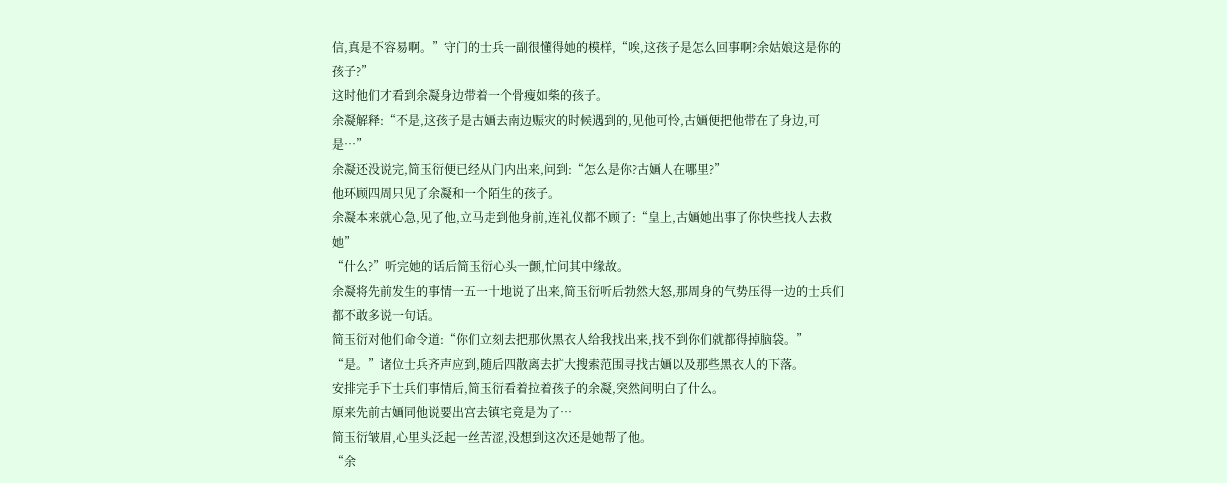信,真是不容易啊。”守门的士兵一副很懂得她的模样,“唉,这孩子是怎么回事啊?余姑娘这是你的孩子?”
这时他们才看到余凝身边带着一个骨瘦如柴的孩子。
余凝解释:“不是,这孩子是古婳去南边赈灾的时候遇到的,见他可怜,古婳便把他带在了身边,可是…”
余凝还没说完,简玉衍便已经从门内出来,问到:“怎么是你?古婳人在哪里?”
他环顾四周只见了余凝和一个陌生的孩子。
余凝本来就心急,见了他,立马走到他身前,连礼仪都不顾了:“皇上,古婳她出事了你快些找人去救她”
“什么?”听完她的话后简玉衍心头一颤,忙问其中缘故。
余凝将先前发生的事情一五一十地说了出来,简玉衍听后勃然大怒,那周身的气势压得一边的士兵们都不敢多说一句话。
简玉衍对他们命令道:“你们立刻去把那伙黑衣人给我找出来,找不到你们就都得掉脑袋。”
“是。”诸位士兵齐声应到,随后四散离去扩大搜索范围寻找古婳以及那些黑衣人的下落。
安排完手下士兵们事情后,简玉衍看着拉着孩子的余凝,突然间明白了什么。
原来先前古婳同他说要出宫去镇宅竟是为了…
简玉衍皱眉,心里头泛起一丝苦涩,没想到这次还是她帮了他。
“余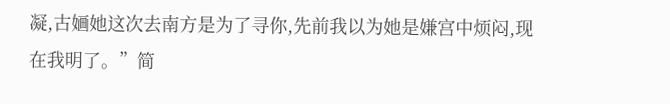凝,古婳她这次去南方是为了寻你,先前我以为她是嫌宫中烦闷,现在我明了。”简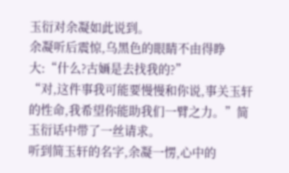玉衍对余凝如此说到。
余凝听后震惊,乌黑色的眼睛不由得睁大:“什么?古婳是去找我的?”
“对,这件事我可能要慢慢和你说,事关玉轩的性命,我希望你能助我们一臂之力。”简玉衍话中带了一丝请求。
听到简玉轩的名字,余凝一愣,心中的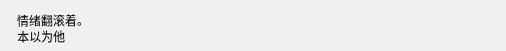情绪翻滚着。
本以为他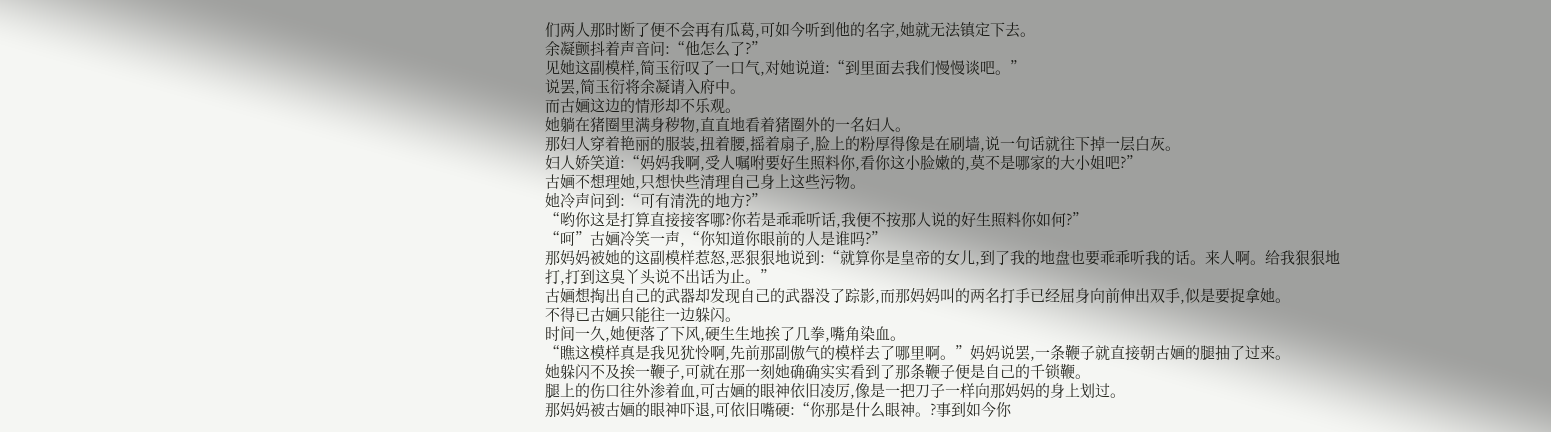们两人那时断了便不会再有瓜葛,可如今听到他的名字,她就无法镇定下去。
余凝颤抖着声音问:“他怎么了?”
见她这副模样,简玉衍叹了一口气,对她说道:“到里面去我们慢慢谈吧。”
说罢,简玉衍将余凝请入府中。
而古婳这边的情形却不乐观。
她躺在猪圈里满身秽物,直直地看着猪圈外的一名妇人。
那妇人穿着艳丽的服装,扭着腰,摇着扇子,脸上的粉厚得像是在刷墙,说一句话就往下掉一层白灰。
妇人娇笑道:“妈妈我啊,受人嘱咐要好生照料你,看你这小脸嫩的,莫不是哪家的大小姐吧?”
古婳不想理她,只想快些清理自己身上这些污物。
她冷声问到:“可有清洗的地方?”
“哟你这是打算直接接客哪?你若是乖乖听话,我便不按那人说的好生照料你如何?”
“呵”古婳冷笑一声,“你知道你眼前的人是谁吗?”
那妈妈被她的这副模样惹怒,恶狠狠地说到:“就算你是皇帝的女儿,到了我的地盘也要乖乖听我的话。来人啊。给我狠狠地打,打到这臭丫头说不出话为止。”
古婳想掏出自己的武器却发现自己的武器没了踪影,而那妈妈叫的两名打手已经屈身向前伸出双手,似是要捉拿她。
不得已古婳只能往一边躲闪。
时间一久,她便落了下风,硬生生地挨了几拳,嘴角染血。
“瞧这模样真是我见犹怜啊,先前那副傲气的模样去了哪里啊。”妈妈说罢,一条鞭子就直接朝古婳的腿抽了过来。
她躲闪不及挨一鞭子,可就在那一刻她确确实实看到了那条鞭子便是自己的千锁鞭。
腿上的伤口往外渗着血,可古婳的眼神依旧凌厉,像是一把刀子一样向那妈妈的身上划过。
那妈妈被古婳的眼神吓退,可依旧嘴硬:“你那是什么眼神。?事到如今你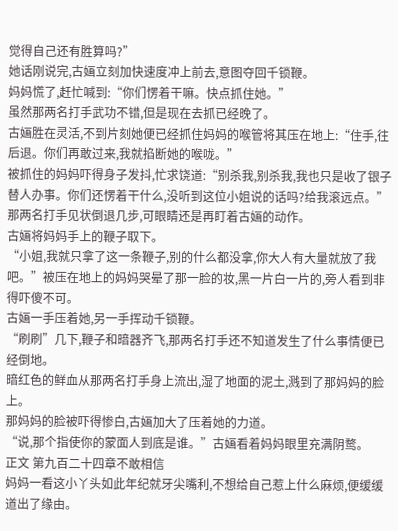觉得自己还有胜算吗?”
她话刚说完,古婳立刻加快速度冲上前去,意图夺回千锁鞭。
妈妈慌了,赶忙喊到:“你们愣着干嘛。快点抓住她。”
虽然那两名打手武功不错,但是现在去抓已经晚了。
古婳胜在灵活,不到片刻她便已经抓住妈妈的喉管将其压在地上:“住手,往后退。你们再敢过来,我就掐断她的喉咙。”
被抓住的妈妈吓得身子发抖,忙求饶道:“别杀我,别杀我,我也只是收了银子替人办事。你们还愣着干什么,没听到这位小姐说的话吗?给我滚远点。”
那两名打手见状倒退几步,可眼睛还是再盯着古婳的动作。
古婳将妈妈手上的鞭子取下。
“小姐,我就只拿了这一条鞭子,别的什么都没拿,你大人有大量就放了我吧。”被压在地上的妈妈哭晕了那一脸的妆,黑一片白一片的,旁人看到非得吓傻不可。
古婳一手压着她,另一手挥动千锁鞭。
“刷刷”几下,鞭子和暗器齐飞,那两名打手还不知道发生了什么事情便已经倒地。
暗红色的鲜血从那两名打手身上流出,湿了地面的泥土,溅到了那妈妈的脸上。
那妈妈的脸被吓得惨白,古婳加大了压着她的力道。
“说,那个指使你的蒙面人到底是谁。”古婳看着妈妈眼里充满阴鹜。
正文 第九百二十四章不敢相信
妈妈一看这小丫头如此年纪就牙尖嘴利,不想给自己惹上什么麻烦,便缓缓道出了缘由。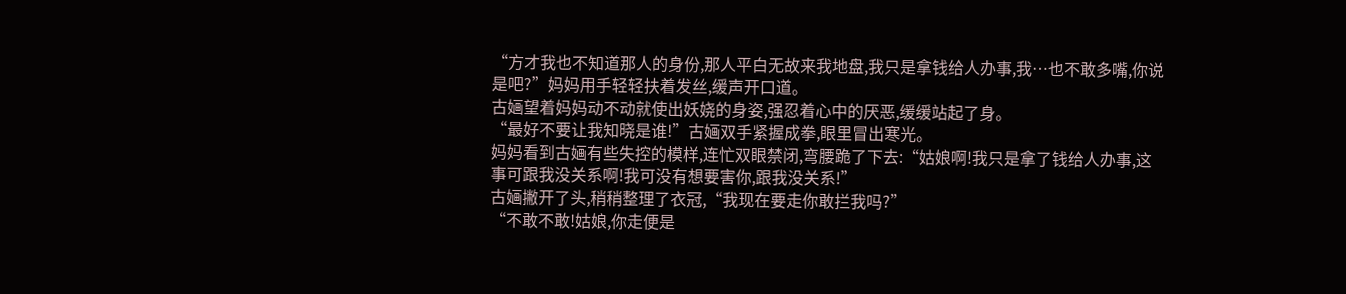“方才我也不知道那人的身份,那人平白无故来我地盘,我只是拿钱给人办事,我…也不敢多嘴,你说是吧?”妈妈用手轻轻扶着发丝,缓声开口道。
古婳望着妈妈动不动就使出妖娆的身姿,强忍着心中的厌恶,缓缓站起了身。
“最好不要让我知晓是谁!”古婳双手紧握成拳,眼里冒出寒光。
妈妈看到古婳有些失控的模样,连忙双眼禁闭,弯腰跪了下去:“姑娘啊!我只是拿了钱给人办事,这事可跟我没关系啊!我可没有想要害你,跟我没关系!”
古婳撇开了头,稍稍整理了衣冠,“我现在要走你敢拦我吗?”
“不敢不敢!姑娘,你走便是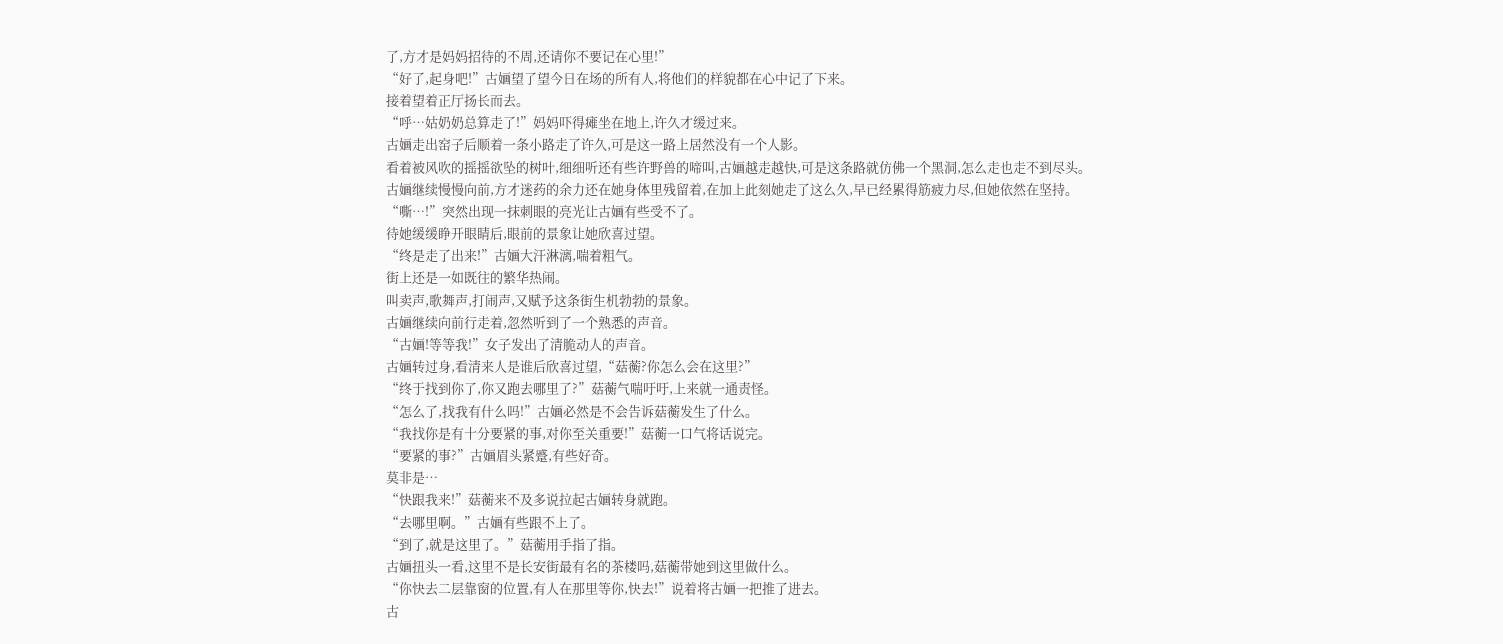了,方才是妈妈招待的不周,还请你不要记在心里!”
“好了,起身吧!”古婳望了望今日在场的所有人,将他们的样貌都在心中记了下来。
接着望着正厅扬长而去。
“呼…姑奶奶总算走了!”妈妈吓得瘫坐在地上,许久才缓过来。
古婳走出窑子后顺着一条小路走了许久,可是这一路上居然没有一个人影。
看着被风吹的摇摇欲坠的树叶,细细听还有些许野兽的啼叫,古婳越走越快,可是这条路就仿佛一个黑洞,怎么走也走不到尽头。
古婳继续慢慢向前,方才迷药的余力还在她身体里残留着,在加上此刻她走了这么久,早已经累得筋疲力尽,但她依然在坚持。
“嘶…!”突然出现一抹刺眼的亮光让古婳有些受不了。
待她缓缓睁开眼睛后,眼前的景象让她欣喜过望。
“终是走了出来!”古婳大汗淋漓,喘着粗气。
街上还是一如既往的繁华热闹。
叫卖声,歌舞声,打闹声,又赋予这条街生机勃勃的景象。
古婳继续向前行走着,忽然听到了一个熟悉的声音。
“古婳!等等我!”女子发出了清脆动人的声音。
古婳转过身,看清来人是谁后欣喜过望,“菇蘅?你怎么会在这里?”
“终于找到你了,你又跑去哪里了?”菇蘅气喘吁吁,上来就一通责怪。
“怎么了,找我有什么吗!”古婳必然是不会告诉菇蘅发生了什么。
“我找你是有十分要紧的事,对你至关重要!”菇蘅一口气将话说完。
“要紧的事?”古婳眉头紧蹙,有些好奇。
莫非是…
“快跟我来!”菇蘅来不及多说拉起古婳转身就跑。
“去哪里啊。”古婳有些跟不上了。
“到了,就是这里了。”菇蘅用手指了指。
古婳扭头一看,这里不是长安街最有名的茶楼吗,菇蘅带她到这里做什么。
“你快去二层靠窗的位置,有人在那里等你,快去!”说着将古婳一把推了进去。
古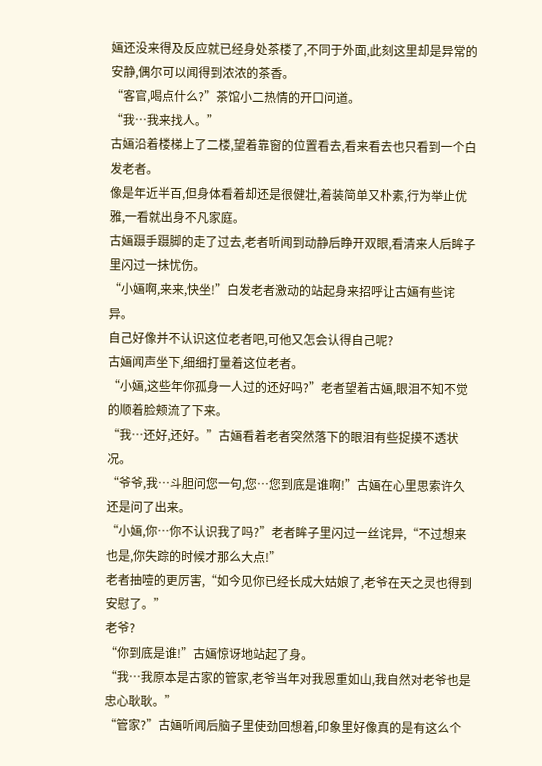婳还没来得及反应就已经身处茶楼了,不同于外面,此刻这里却是异常的安静,偶尔可以闻得到浓浓的茶香。
“客官,喝点什么?”茶馆小二热情的开口问道。
“我…我来找人。”
古婳沿着楼梯上了二楼,望着靠窗的位置看去,看来看去也只看到一个白发老者。
像是年近半百,但身体看着却还是很健壮,着装简单又朴素,行为举止优雅,一看就出身不凡家庭。
古婳蹑手蹑脚的走了过去,老者听闻到动静后睁开双眼,看清来人后眸子里闪过一抹忧伤。
“小婳啊,来来,快坐!”白发老者激动的站起身来招呼让古婳有些诧异。
自己好像并不认识这位老者吧,可他又怎会认得自己呢?
古婳闻声坐下,细细打量着这位老者。
“小婳,这些年你孤身一人过的还好吗?”老者望着古婳,眼泪不知不觉的顺着脸颊流了下来。
“我…还好,还好。”古婳看着老者突然落下的眼泪有些捉摸不透状况。
“爷爷,我…斗胆问您一句,您…您到底是谁啊!”古婳在心里思索许久还是问了出来。
“小婳,你…你不认识我了吗?”老者眸子里闪过一丝诧异,“不过想来也是,你失踪的时候才那么大点!”
老者抽噎的更厉害,“如今见你已经长成大姑娘了,老爷在天之灵也得到安慰了。”
老爷?
“你到底是谁!”古婳惊讶地站起了身。
“我…我原本是古家的管家,老爷当年对我恩重如山,我自然对老爷也是忠心耿耿。”
“管家?”古婳听闻后脑子里使劲回想着,印象里好像真的是有这么个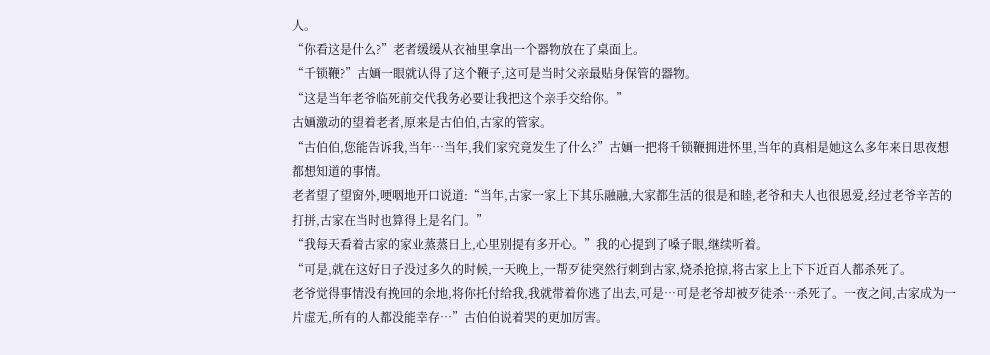人。
“你看这是什么?”老者缓缓从衣袖里拿出一个器物放在了桌面上。
“千锁鞭?”古婳一眼就认得了这个鞭子,这可是当时父亲最贴身保管的器物。
“这是当年老爷临死前交代我务必要让我把这个亲手交给你。”
古婳激动的望着老者,原来是古伯伯,古家的管家。
“古伯伯,您能告诉我,当年…当年,我们家究竟发生了什么?”古婳一把将千锁鞭拥进怀里,当年的真相是她这么多年来日思夜想都想知道的事情。
老者望了望窗外,哽咽地开口说道:“当年,古家一家上下其乐融融,大家都生活的很是和睦,老爷和夫人也很恩爱,经过老爷辛苦的打拼,古家在当时也算得上是名门。”
“我每天看着古家的家业蒸蒸日上,心里别提有多开心。”我的心提到了嗓子眼,继续听着。
“可是,就在这好日子没过多久的时候,一天晚上,一帮歹徒突然行刺到古家,烧杀抢掠,将古家上上下下近百人都杀死了。
老爷觉得事情没有挽回的余地,将你托付给我,我就带着你逃了出去,可是…可是老爷却被歹徒杀…杀死了。一夜之间,古家成为一片虚无,所有的人都没能幸存…”古伯伯说着哭的更加厉害。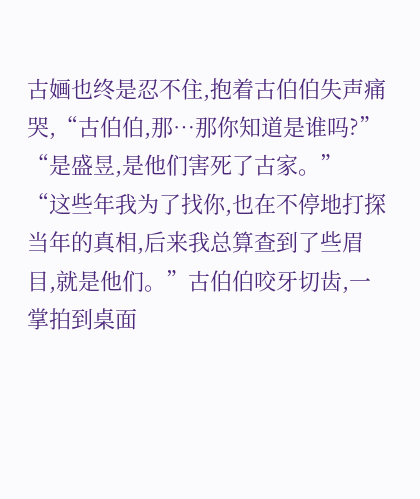古婳也终是忍不住,抱着古伯伯失声痛哭,“古伯伯,那…那你知道是谁吗?”
“是盛昱,是他们害死了古家。”
“这些年我为了找你,也在不停地打探当年的真相,后来我总算查到了些眉目,就是他们。”古伯伯咬牙切齿,一掌拍到桌面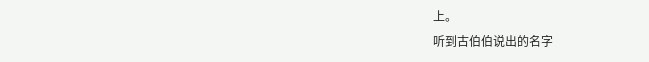上。
听到古伯伯说出的名字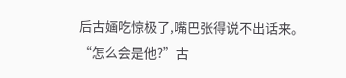后古婳吃惊极了,嘴巴张得说不出话来。
“怎么会是他?”古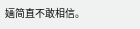婳简直不敢相信。